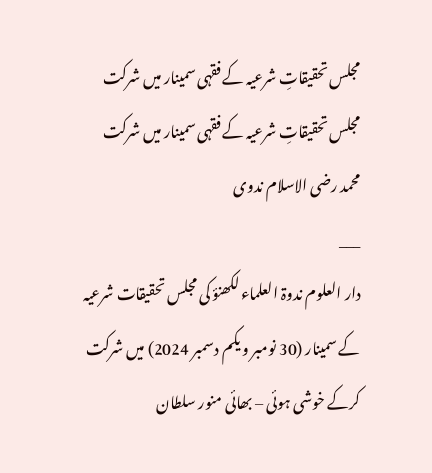مجلس تحقیقاتِ شرعیہ کے فقہی سمینار میں شرکت
مجلس تحقیقاتِ شرعیہ کے فقہی سمینار میں شرکت
محمد رضی الاسلام ندوی
___
دار العلوم ندوۃ العلماء لکھنؤ کی مجلس تحقیقات شرعیہ کے سمینار (30 نومبر و یکم دسمبر 2024) میں شرکت کرکے خوشی ہوئی – بھائی منور سلطان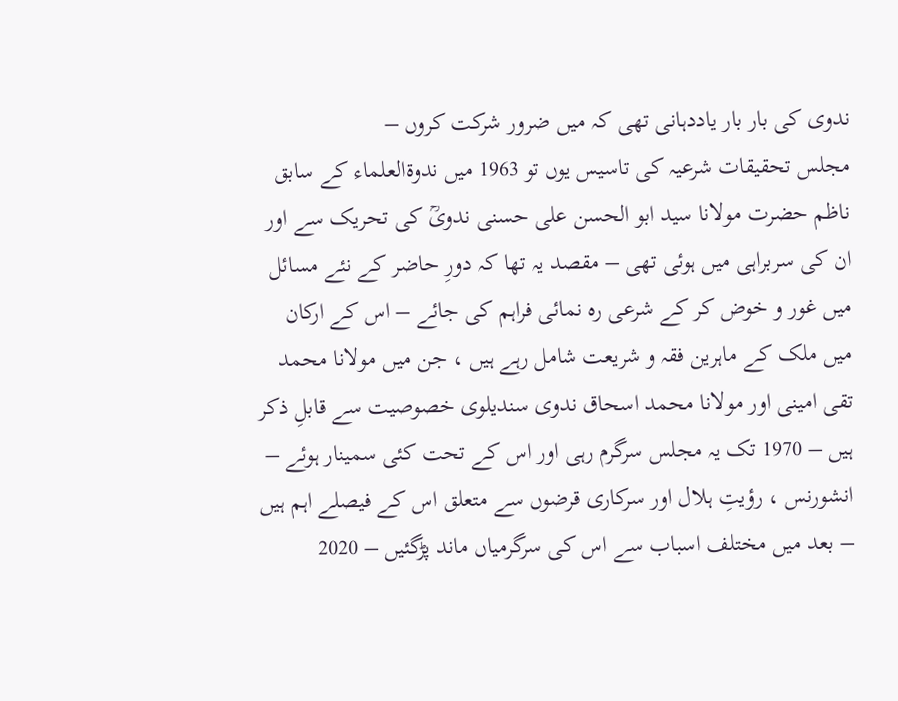ندوی کی بار بار یاددہانی تھی کہ میں ضرور شرکت کروں –
مجلس تحقیقات شرعیہ کی تاسیس یوں تو 1963 میں ندوۃالعلماء کے سابق ناظم حضرت مولانا سید ابو الحسن علی حسنی ندویؒ کی تحریک سے اور ان کی سربراہی میں ہوئی تھی – مقصد یہ تھا کہ دورِ حاضر کے نئے مسائل میں غور و خوض کر کے شرعی رہ نمائی فراہم کی جائے – اس کے ارکان میں ملک کے ماہرین فقہ و شریعت شامل رہے ہیں ، جن میں مولانا محمد تقی امینی اور مولانا محمد اسحاق ندوی سندیلوی خصوصیت سے قابلِ ذکر ہیں – 1970 تک یہ مجلس سرگرم رہی اور اس کے تحت کئی سمینار ہوئے – انشورنس ، رؤیتِ ہلال اور سرکاری قرضوں سے متعلق اس کے فیصلے اہم ہیں – بعد میں مختلف اسباب سے اس کی سرگرمیاں ماند پڑگئیں – 2020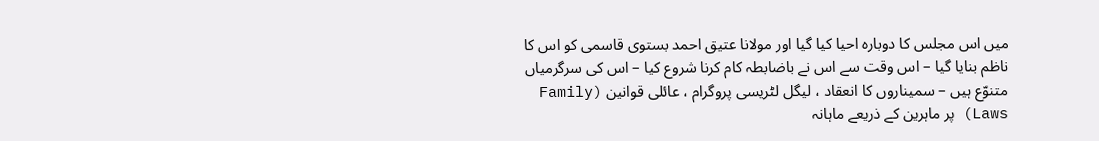میں اس مجلس کا دوبارہ احیا کیا گیا اور مولانا عتیق احمد بستوی قاسمی کو اس کا ناظم بنایا گیا – اس وقت سے اس نے باضابطہ کام کرنا شروع کیا – اس کی سرگرمیاں متنوّع ہیں – سمیناروں کا انعقاد ، لیگل لٹریسی پروگرام ، عائلی قوانین (Family Laws) پر ماہرین کے ذریعے ماہانہ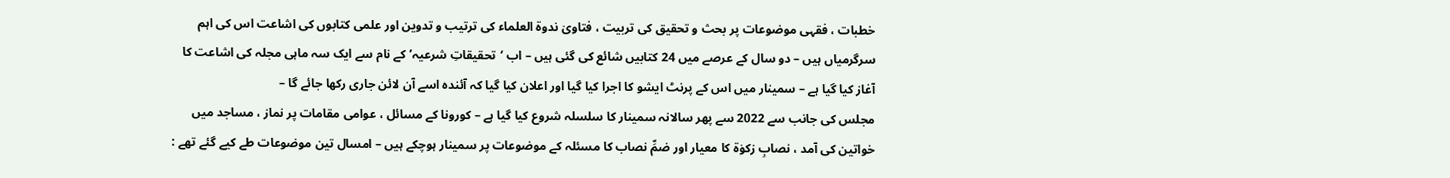خطبات ، فقہی موضوعات پر بحث و تحقیق کی تربیت ، فتاویٰ ندوۃ العلماء کی ترتیب و تدوین اور علمی کتابوں کی اشاعت اس کی اہم سرگرمیاں ہیں – دو سال کے عرصے میں 24 کتابیں شائع کی گئی ہیں – اب ‘تحقیقاتِ شرعیہ’ کے نام سے ایک سہ ماہی مجلہ کی اشاعت کا آغاز کیا گیا ہے – سمینار میں اس کے پرنٹ ایشو کا اجرا کیا گیا اور اعلان کیا گیا کہ آئندہ اسے آن لائن جاری رکھا جائے گا –
مجلس کی جانب سے 2022 سے پھر سالانہ سمینار کا سلسلہ شروع کیا گیا ہے – کورونا کے مسائل ، عوامی مقامات پر نماز ، مساجد میں خواتین کی آمد ، نصابِ زکوٰۃ کا معیار اور ضمِّ نصاب کا مسئلہ کے موضوعات پر سمینار ہوچکے ہیں – امسال تین موضوعات طے کیے گئے تھے :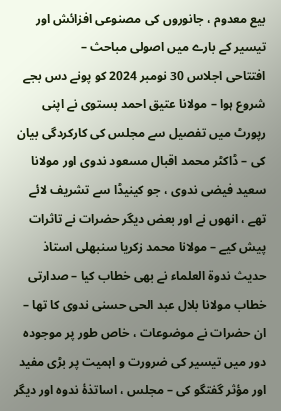بیع معدوم ، جانوروں کی مصنوعی افزائش اور تیسیر کے بارے میں اصولی مباحث –
افتتاحی اجلاس 30 نومبر 2024 کو پونے دس بجے شروع ہوا – مولانا عتیق احمد بستوی نے اپنی رپورٹ میں تفصیل سے مجلس کی کارکردگی بیان کی – ڈاکٹر محمد اقبال مسعود ندوی اور مولانا سعید فیضی ندوی ، جو کینیڈا سے تشریف لائے تھے ، انھوں نے اور بعض دیگر حضرات نے تاثرات پیش کیے – مولانا محمد زکریا سنبھلی استاذ حدیث ندوۃ العلماء نے بھی خطاب کیا – صدارتی خطاب مولانا بلال عبد الحی حسنی ندوی کا تھا – ان حضرات نے موضوعات ، خاص طور پر موجودہ دور میں تیسیر کی ضرورت و اہمیت پر بڑی مفید اور مؤثر گفتگو کی – مجلس ، اساتذۂ ندوہ اور دیگر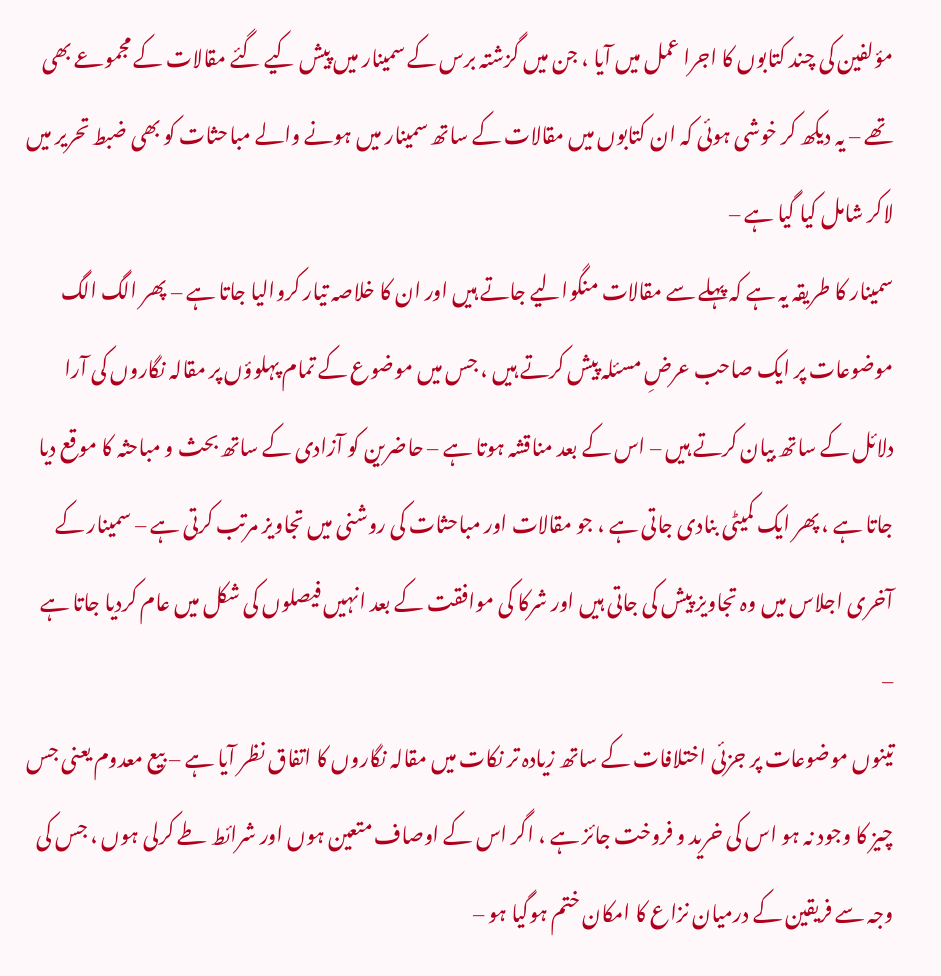مؤلفین کی چند کتابوں کا اجرا عمل میں آیا ، جن میں گزشتہ برس کے سمینار میں پیش کیے گئے مقالات کے مجموعے بھی تھے – یہ دیکھ کر خوشی ہوئی کہ ان کتابوں میں مقالات کے ساتھ سمینار میں ہونے والے مباحثات کو بھی ضبط تحریر میں لاکر شامل کیا گیا ہے –
سمینار کا طریقہ یہ ہے کہ پہلے سے مقالات منگوالیے جاتے ہیں اور ان کا خلاصہ تیار کروالیا جاتا ہے – پھر الگ الگ موضوعات پر ایک صاحب عرضِ مسئلہ پیش کرتے ہیں ، جس میں موضوع کے تمام پہلوؤں پر مقالہ نگاروں کی آرا دلائل کے ساتھ بیان کرتے ہیں – اس کے بعد مناقشہ ہوتا ہے – حاضرین کو آزادی کے ساتھ بحث و مباحثہ کا موقع دیا جاتا ہے ، پھر ایک کمیٹی بنادی جاتی ہے ، جو مقالات اور مباحثات کی روشنی میں تجاویز مرتب کرتی ہے – سمینار کے آخری اجلاس میں وہ تجاویز پیش کی جاتی ہیں اور شرکا کی موافقت کے بعد انہیں فیصلوں کی شکل میں عام کردیا جاتا ہے –
تینوں موضوعات پر جزئی اختلافات کے ساتھ زیادہ تر نکات میں مقالہ نگاروں کا اتفاق نظر آیا ہے – بیع معدوم یعنی جس چیز کا وجود نہ ہو اس کی خرید و فروخت جائز ہے ، اگر اس کے اوصاف متعین ہوں اور شرائط طے کرلی ہوں ، جس کی وجہ سے فریقین کے درمیان نزاع کا امکان ختم ہوگیا ہو –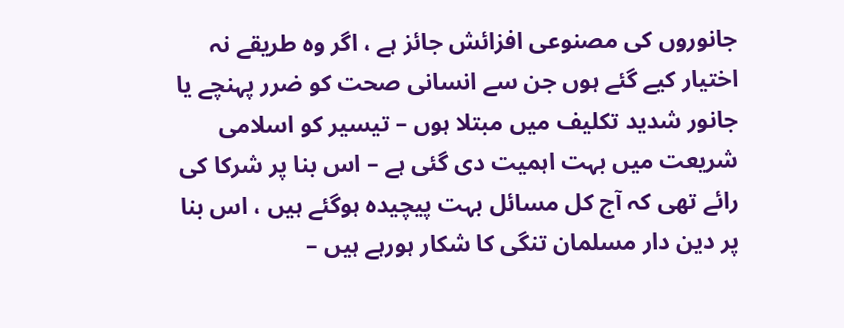جانوروں کی مصنوعی افزائش جائز ہے ، اگر وہ طریقے نہ اختیار کیے گئے ہوں جن سے انسانی صحت کو ضرر پہنچے یا جانور شدید تکلیف میں مبتلا ہوں – تیسیر کو اسلامی شریعت میں بہت اہمیت دی گئی ہے – اس بنا پر شرکا کی رائے تھی کہ آج کل مسائل بہت پیچیدہ ہوگئے ہیں ، اس بنا پر دین دار مسلمان تنگی کا شکار ہورہے ہیں –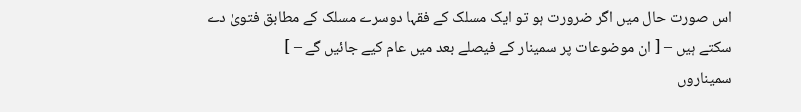اس صورت حال میں اگر ضرورت ہو تو ایک مسلک کے فقہا دوسرے مسلک کے مطابق فتویٰ دے سکتے ہیں – [ ان موضوعات پر سمینار کے فیصلے بعد میں عام کیے جائیں گے – ]
سمیناروں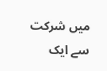میں شرکت سے ایک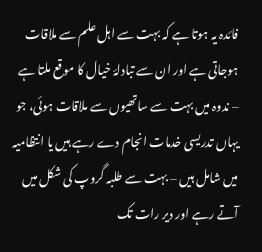فائدہ یہ ہوتا ہے کہ بہت سے اہل علم سے ملاقات ہوجاتی ہے اور ان سے تبادلۂ خیال کا موقع ملتا ہے – ندوہ میں بہت سے ساتھیوں سے ملاقات ہوئی، جو یہاں تدریسی خدمات انجام دے رہے ہیں یا انتظامیہ میں شامل ہیں – بہت سے طلبہ گروپ کی شکل میں آتے رہے اور دیر رات تک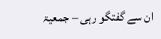ان سے گفتگو رہی – جمعیۃ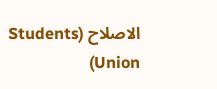الاصلاح (Students Union)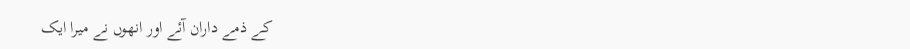کے ذمے داران آئے اور انھوں نے میرا ایک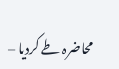محاضرہ طے کردیا –